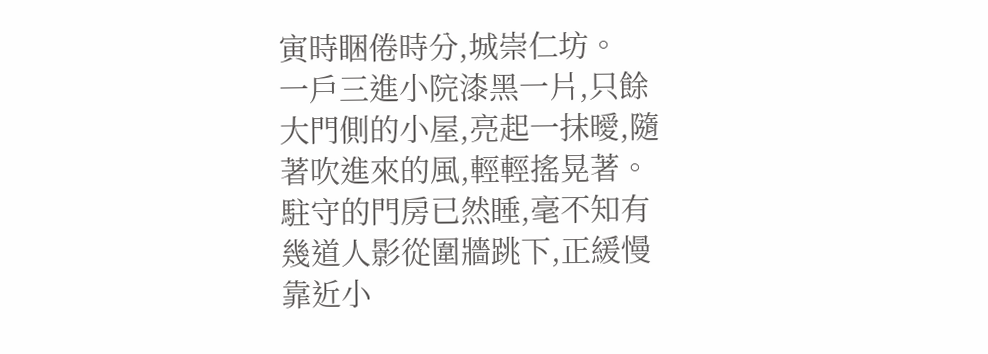寅時睏倦時分,城崇仁坊。
一戶三進小院漆黑一片,只餘大門側的小屋,亮起一抹曖,隨著吹進來的風,輕輕搖晃著。
駐守的門房已然睡,毫不知有幾道人影從圍牆跳下,正緩慢靠近小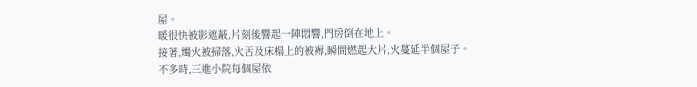屋。
暖很快被影遮蔽,片刻後響起一陣悶響,門房倒在地上。
接著,燭火被掃落,火舌及床榻上的被褥,瞬間燃起大片,火蔓延半個屋子。
不多時,三進小院每個屋依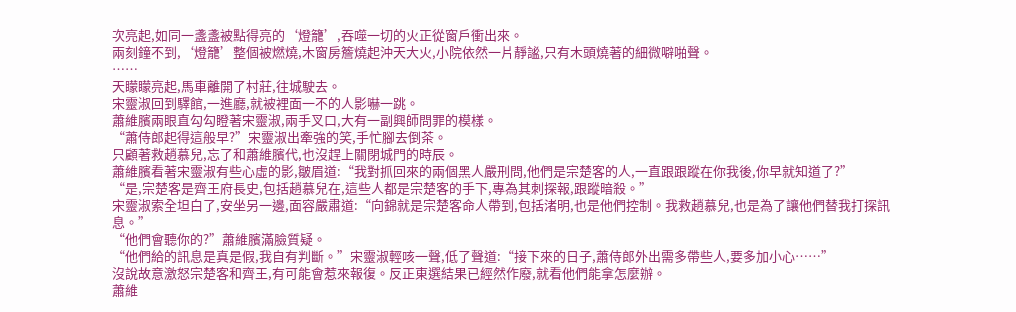次亮起,如同一盞盞被點得亮的‘燈籠’,吞噬一切的火正從窗戶衝出來。
兩刻鐘不到,‘燈籠’整個被燃燒,木窗房簷燒起沖天大火,小院依然一片靜謐,只有木頭燒著的細微噼啪聲。
……
天矇矇亮起,馬車離開了村莊,往城駛去。
宋靈淑回到驛館,一進廳,就被裡面一不的人影嚇一跳。
蕭維臏兩眼直勾勾瞪著宋靈淑,兩手叉口,大有一副興師問罪的模樣。
“蕭侍郎起得這般早?”宋靈淑出牽強的笑,手忙腳去倒茶。
只顧著救趙慕兒,忘了和蕭維臏代,也沒趕上關閉城門的時辰。
蕭維臏看著宋靈淑有些心虛的影,皺眉道:“我對抓回來的兩個黑人嚴刑問,他們是宗楚客的人,一直跟跟蹤在你我後,你早就知道了?”
“是,宗楚客是齊王府長史,包括趙慕兒在,這些人都是宗楚客的手下,專為其刺探報,跟蹤暗殺。”
宋靈淑索全坦白了,安坐另一邊,面容嚴肅道:“向錦就是宗楚客命人帶到,包括渚明,也是他們控制。我救趙慕兒,也是為了讓他們替我打探訊息。”
“他們會聽你的?”蕭維臏滿臉質疑。
“他們給的訊息是真是假,我自有判斷。”宋靈淑輕咳一聲,低了聲道:“接下來的日子,蕭侍郎外出需多帶些人,要多加小心……”
沒說故意激怒宗楚客和齊王,有可能會惹來報復。反正東選結果已經然作廢,就看他們能拿怎麼辦。
蕭維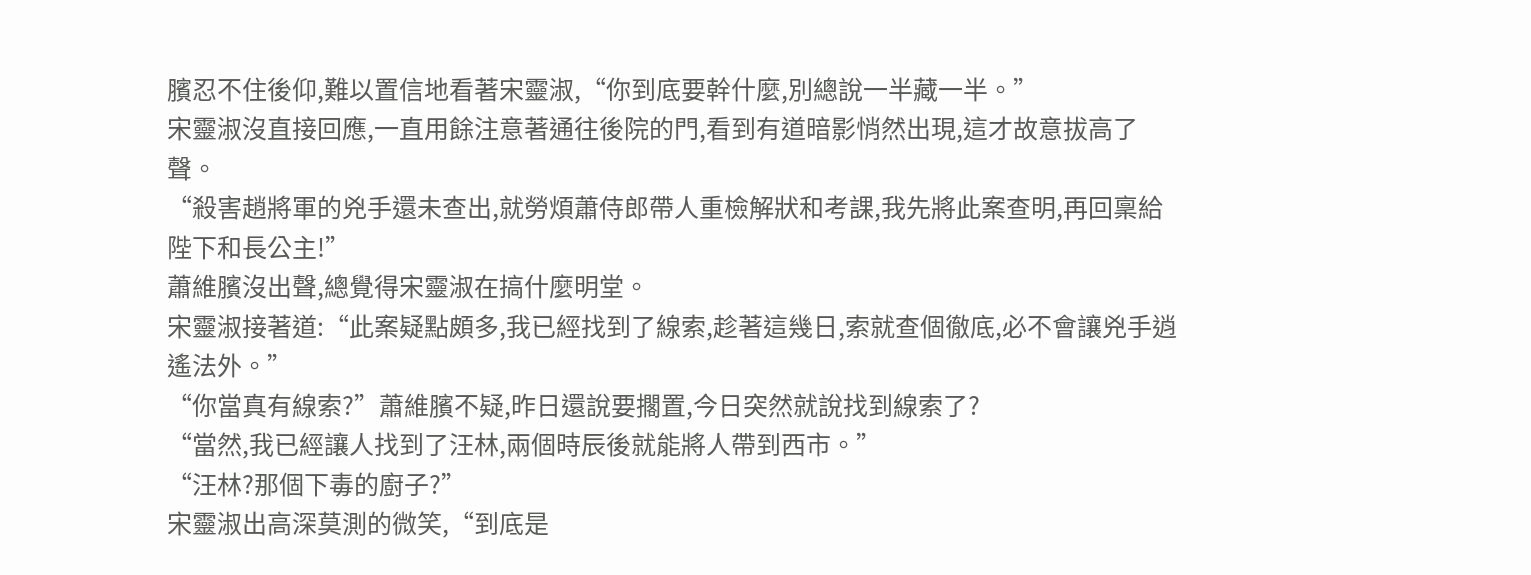臏忍不住後仰,難以置信地看著宋靈淑,“你到底要幹什麼,別總說一半藏一半。”
宋靈淑沒直接回應,一直用餘注意著通往後院的門,看到有道暗影悄然出現,這才故意拔高了聲。
“殺害趙將軍的兇手還未查出,就勞煩蕭侍郎帶人重檢解狀和考課,我先將此案查明,再回稟給陛下和長公主!”
蕭維臏沒出聲,總覺得宋靈淑在搞什麼明堂。
宋靈淑接著道:“此案疑點頗多,我已經找到了線索,趁著這幾日,索就查個徹底,必不會讓兇手逍遙法外。”
“你當真有線索?”蕭維臏不疑,昨日還說要擱置,今日突然就說找到線索了?
“當然,我已經讓人找到了汪林,兩個時辰後就能將人帶到西市。”
“汪林?那個下毒的廚子?”
宋靈淑出高深莫測的微笑,“到底是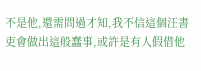不是他,還需問過才知,我不信這個汪書吏會做出這般蠢事,或許是有人假借他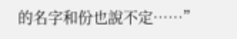的名字和份也說不定……”